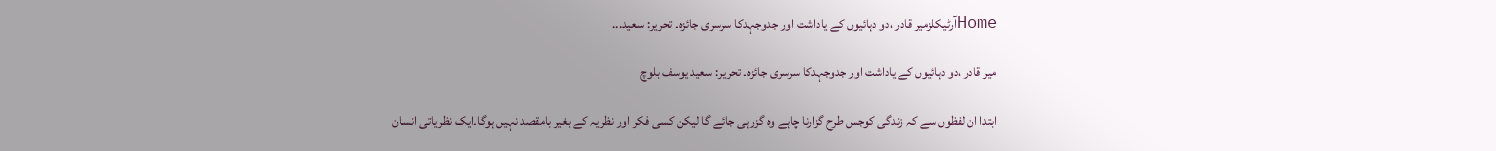Homeآرٹیکلزمیر قادر ،دو دہائیوں کے یاداشت اور جدوجہدکا سرسری جائزہ۔ تحریر: سعید...

میر قادر ،دو دہائیوں کے یاداشت اور جدوجہدکا سرسری جائزہ۔ تحریر: سعید یوسف بلوچ

ابتدا ان لفظوں سے کہ زندگی کوجس طرح گزارنا چاہے وہ گزرہی جائے گا لیکن کسی فکر اور نظریہ کے بغیر بامقصد نہیں ہوگا۔ایک نظریاتی انسان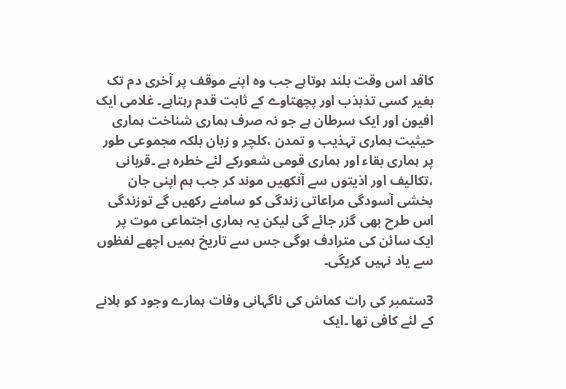کاقد اس وقت بلند ہوتاہے جب وہ اپنے موقف پر آخری دم تک بغیر کسی تذبذب اور پچھتاوے کے ثابت قدم رہتاہے۔ غلامی ایک افیون اور ایک سرطان ہے جو نہ صرف ہماری شناخت ہماری حیثیت ہماری تہذیب و تمدن ،کلچر و زبان بلکہ مجموعی طور پر ہماری بقاء اور ہماری قومی شعورکے لئے خطرہ ہے ۔قربانی ،تکالیف اور اذیتوں سے آنکھیں موند کر جب ہم اپنی جان بخشی آسودگی مراعاتی زندگی کو سامنے رکھیں گے توزندگی اس طرح بھی گزر جائے گی لیکن یہ ہماری اجتماعی موت پر ایک سائن کی مترادف ہوگی جس سے تاریخ ہمیں اچھے لفظوں سے یاد نہیں کریگی۔

3ستمبر کی رات کماش کی ناگہانی وفات ہمارے وجود کو ہلانے کے لئے کافی تھا ۔ایک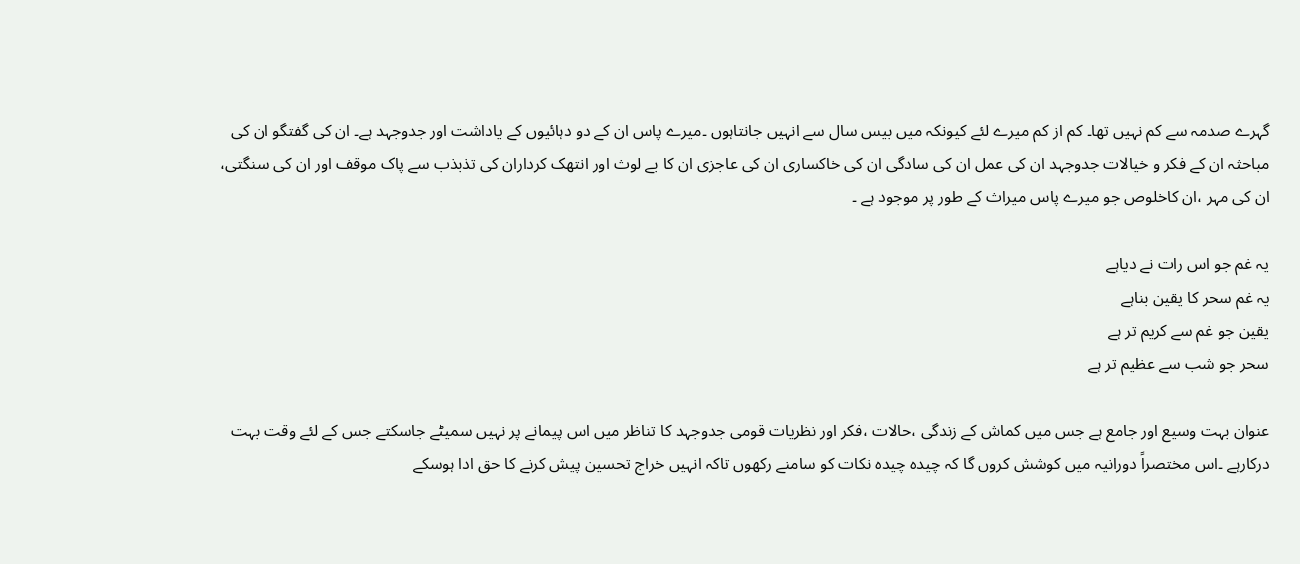گہرے صدمہ سے کم نہیں تھا۔ کم از کم میرے لئے کیونکہ میں بیس سال سے انہیں جانتاہوں ۔میرے پاس ان کے دو دہائیوں کے یاداشت اور جدوجہد ہے۔ ان کی گفتگو ان کی مباحثہ ان کے فکر و خیالات جدوجہد ان کی عمل ان کی سادگی ان کی خاکساری ان کی عاجزی ان کا بے لوث اور انتھک کرداران کی تذبذب سے پاک موقف اور ان کی سنگتی، ان کی مہر ،ان کاخلوص جو میرے پاس میراث کے طور پر موجود ہے ۔

یہ غم جو اس رات نے دیاہے
یہ غم سحر کا یقین بناہے
یقین جو غم سے کریم تر ہے
سحر جو شب سے عظیم تر ہے

عنوان بہت وسیع اور جامع ہے جس میں کماش کے زندگی ،حالات ،فکر اور نظریات قومی جدوجہد کا تناظر میں اس پیمانے پر نہیں سمیٹے جاسکتے جس کے لئے وقت بہت درکارہے ۔اس مختصراً دورانیہ میں کوشش کروں گا کہ چیدہ چیدہ نکات کو سامنے رکھوں تاکہ انہیں خراج تحسین پیش کرنے کا حق ادا ہوسکے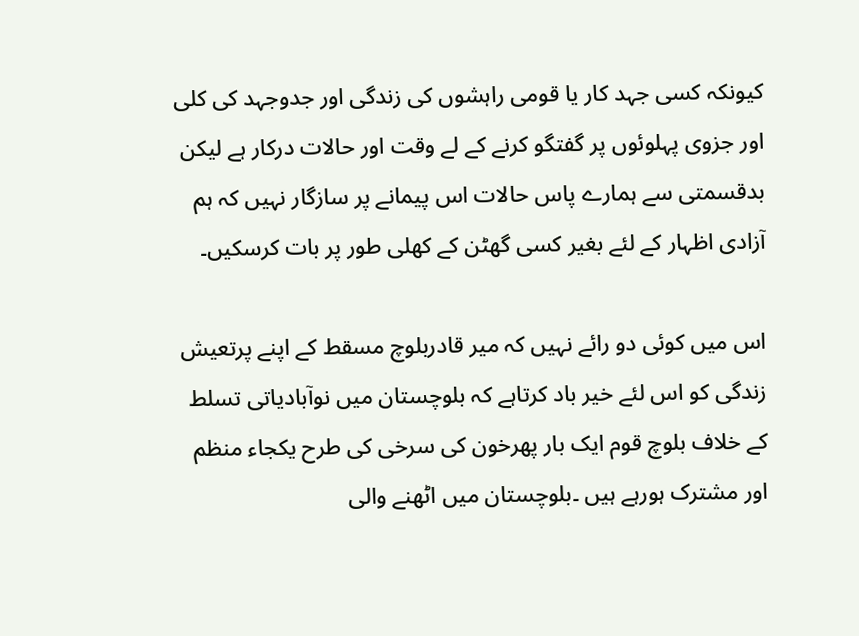کیونکہ کسی جہد کار یا قومی راہشوں کی زندگی اور جدوجہد کی کلی اور جزوی پہلوئوں پر گفتگو کرنے کے لے وقت اور حالات درکار ہے لیکن بدقسمتی سے ہمارے پاس حالات اس پیمانے پر سازگار نہیں کہ ہم آزادی اظہار کے لئے بغیر کسی گھٹن کے کھلی طور پر بات کرسکیں۔

اس میں کوئی دو رائے نہیں کہ میر قادربلوچ مسقط کے اپنے پرتعیش زندگی کو اس لئے خیر باد کرتاہے کہ بلوچستان میں نوآبادیاتی تسلط کے خلاف بلوچ قوم ایک بار پھرخون کی سرخی کی طرح یکجاء منظم اور مشترک ہورہے ہیں ۔بلوچستان میں اٹھنے والی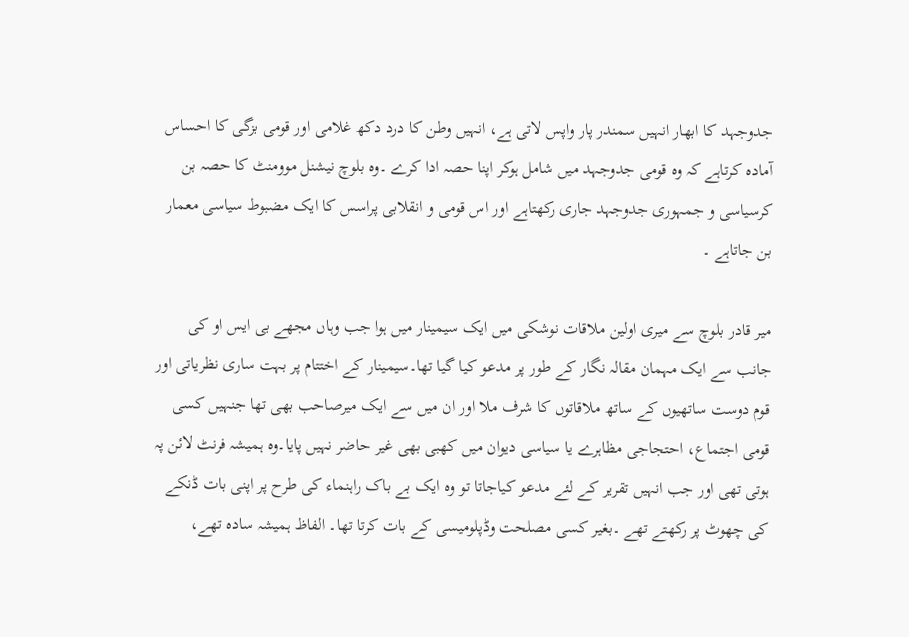جدوجہد کا ابھار انہیں سمندر پار واپس لاتی ہے، انہیں وطن کا درد دکھ غلامی اور قومی بزگی کا احساس آمادہ کرتاہے کہ وہ قومی جدوجہد میں شامل ہوکر اپنا حصہ ادا کرے ۔وہ بلوچ نیشنل موومنٹ کا حصہ بن کرسیاسی و جمہوری جدوجہد جاری رکھتاہے اور اس قومی و انقلابی پراسس کا ایک مضبوط سیاسی معمار بن جاتاہے ۔

میر قادر بلوچ سے میری اولین ملاقات نوشکی میں ایک سیمینار میں ہوا جب وہاں مجھے بی ایس او کی جانب سے ایک مہمان مقالہ نگار کے طور پر مدعو کیا گیا تھا۔سیمینار کے اختتام پر بہت ساری نظریاتی اور قوم دوست ساتھیوں کے ساتھ ملاقاتوں کا شرف ملا اور ان میں سے ایک میرصاحب بھی تھا جنہیں کسی قومی اجتماع، احتجاجی مظاہرے یا سیاسی دیوان میں کھبی بھی غیر حاضر نہیں پایا۔وہ ہمیشہ فرنٹ لائن پہ ہوتی تھی اور جب انہیں تقریر کے لئے مدعو کیاجاتا تو وہ ایک بے باک راہنماء کی طرح پر اپنی بات ڈنکے کی چھوٹ پر رکھتے تھے ۔بغیر کسی مصلحت وڈپلومیسی کے بات کرتا تھا۔ الفاظ ہمیشہ سادہ تھے،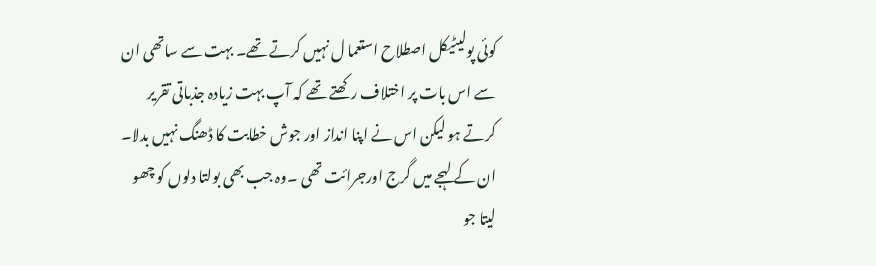کوئی پولیٹیکل اصطلاح استعما ل نہیں کرتے تھے۔ بہت سے ساتھی ان سے اس بات پر اختلاف رکھتے تھے کہ آپ بہت زیادہ جذباتی تقریر کرتے ہو لیکن اس نے اپنا انداز اور جوش خطابت کا ڈھنگ نہیں بدلا۔ ان کے لہجے میں گرج اورجرائت تھی ۔وہ جب بھی بولتا دلوں کو چھو لیتا جو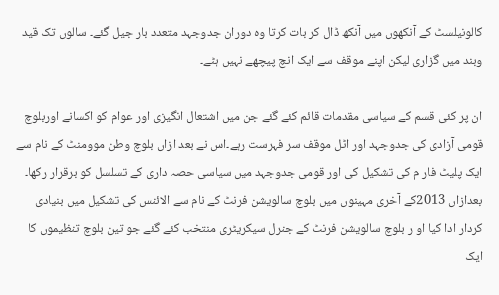کالونیلسٹ کے آنکھوں میں آنکھ ڈال کر بات کرتا وہ دوران جدوجہد متعدد بار جیل گئے۔ سالوں تک قید وبند میں گزاری لیکن اپنے موقف سے ایک انچ پیچھے نہیں ہٹے۔

ان پر کئی قسم کے سیاسی مقدمات قائم کئے گئے جن میں اشتعال انگیزی اور عوام کو اکسانے اوربلوچ قومی آزادی کی جدوجہد اور اٹل موقف سر فہرست رہے۔اس نے بعد ازاں بلوچ وطن موومنٹ کے نام سے ایک پلیٹ فار م کی تشکیل کی اور قومی جدوجہد میں سیاسی حصہ داری کے تسلسل کو برقرار رکھا۔ بعدازاں 2013کے آخری مہینوں میں بلوچ سالویشن فرنٹ کے نام سے الائنس کی تشکیل میں بنیادی کردار ادا کیا او ر بلوچ سالویشن فرنٹ کے جنرل سیکریٹری منتخب کئے گئے جو تین بلوچ تنظیموں کا ایک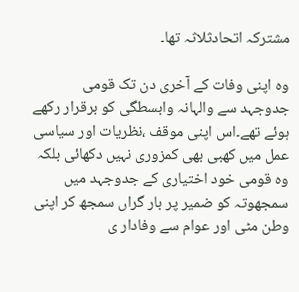مشترکہ اتحادثلاثہ تھا۔

وہ اپنی وفات کے آخری دن تک قومی جدوجہد سے والہانہ وابسطگی کو برقرار رکھے ہوئے تھے۔اس اپنی موقف ،نظریات اور سیاسی عمل میں کھبی بھی کمزوری نہیں دکھائی بلکہ وہ قومی خود اختیاری کے جدوجہد میں سمجھوتہ کو ضمیر پر بار گراں سمجھ کر اپنی وطن مٹی اور عوام سے وفادار ی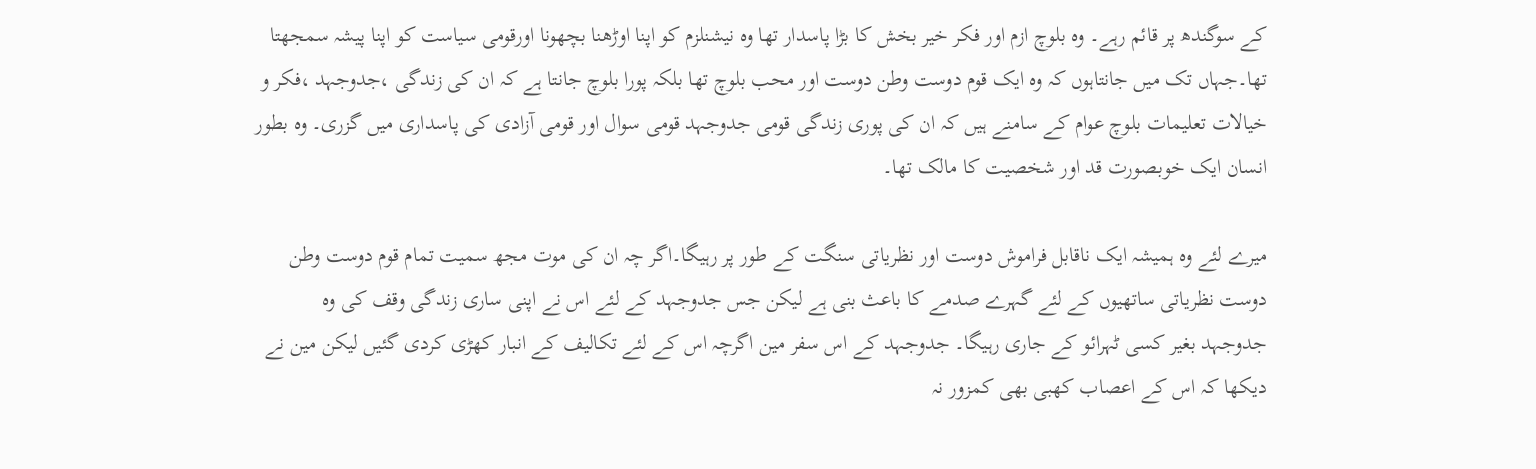کے سوگندھ پر قائم رہے۔ وہ بلوچ ازم اور فکر خیر بخش کا بڑا پاسدار تھا وہ نیشنلزم کو اپنا اوڑھنا بچھونا اورقومی سیاست کو اپنا پیشہ سمجھتا تھا۔جہاں تک میں جانتاہوں کہ وہ ایک قوم دوست وطن دوست اور محب بلوچ تھا بلکہ پورا بلوچ جانتا ہے کہ ان کی زندگی ،جدوجہد ،فکر و خیالات تعلیمات بلوچ عوام کے سامنے ہیں کہ ان کی پوری زندگی قومی جدوجہد قومی سوال اور قومی آزادی کی پاسداری میں گزری۔ وہ بطور انسان ایک خوبصورت قد اور شخصیت کا مالک تھا۔

میرے لئے وہ ہمیشہ ایک ناقابل فراموش دوست اور نظریاتی سنگت کے طور پر رہیگا۔اگر چہ ان کی موت مجھ سمیت تمام قوم دوست وطن دوست نظریاتی ساتھیوں کے لئے گہرے صدمے کا باعث بنی ہے لیکن جس جدوجہد کے لئے اس نے اپنی ساری زندگی وقف کی وہ جدوجہد بغیر کسی ٹہرائو کے جاری رہیگا۔ جدوجہد کے اس سفر مین اگرچہ اس کے لئے تکالیف کے انبار کھڑی کردی گئیں لیکن مین نے دیکھا کہ اس کے اعصاب کھبی بھی کمزور نہ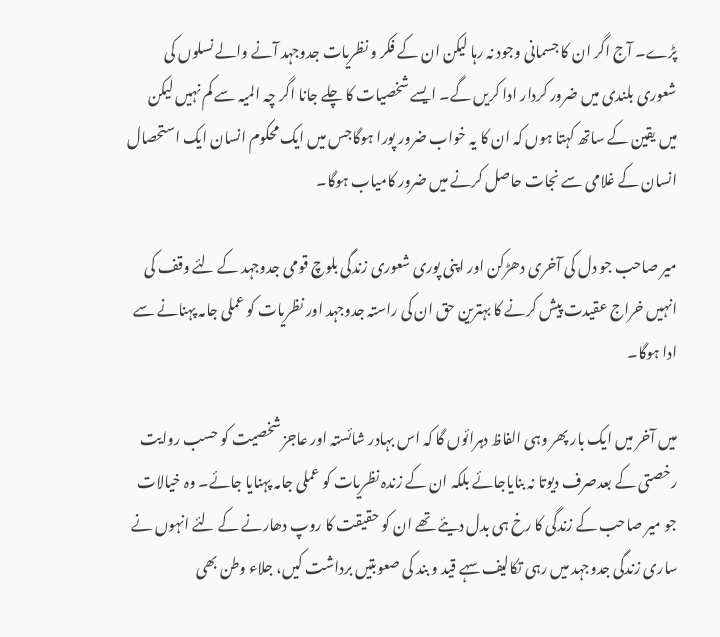پڑے۔ آج اگر ان کا جسمانی وجود نہ رہا لیکن ان کے فکر و نظریات جدوجہد آنے والے نسلوں کی شعوری بلندی میں ضرور کردار ادا کریں گے۔ ایسے شخصیات کا چلے جانا اگر چہ المیہ سے کم نہیں لیکن میں یقین کے ساتھ کہتا ہوں کہ ان کا یہ خواب ضرور پورا ہوگاجس میں ایک محکوم انسان ایک استحصال انسان کے غلامی سے نجات حاصل کرنے میں ضرور کامیاب ہوگا۔

میر صاحب جو دل کی آخری دھڑکن اور اپنی پوری شعوری زندگی بلوچ قومی جدوجہد کے لئے وقف کی انہیں خراج عقیدت پیش کرنے کا بہترین حق ان کی راستہ جدوجہد اور نظریات کو عملی جامہ پہنانے سے ادا ہوگا۔

میں آخر میں ایک بار پھر وہی الفاظ دہرائوں گا کہ اس بہادر شائستہ اور عاجز شخصیت کو حسب روایت رخصتی کے بعدصرف دیوتا نہ بنایاجائے بلکہ ان کے زندہ نظریات کو عملی جامہ پہنایا جائے۔ وہ خیالات جو میر صاحب کے زندگی کا رخ ہی بدل دیئے تھے ان کو حقیقت کا روپ دھارنے کے لئے انہوں نے ساری زندگی جدوجہد میں رہی تکالیف سہے قید و بند کی صعوبتیں برداشت کیں، جلاء وطن بھی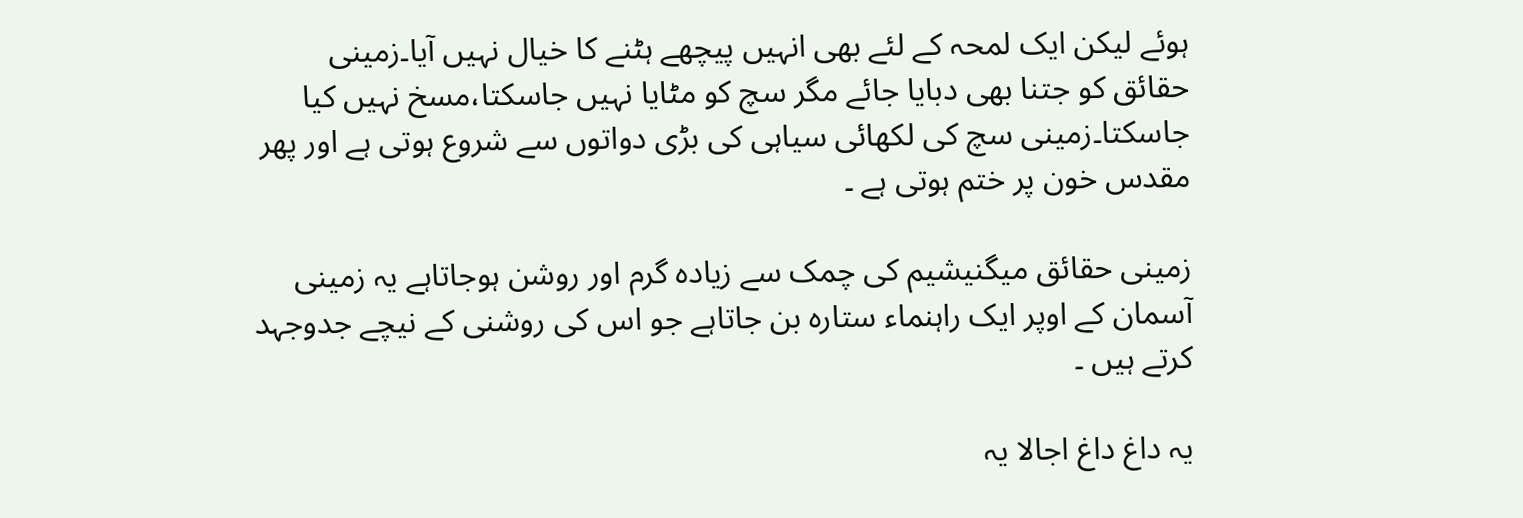ہوئے لیکن ایک لمحہ کے لئے بھی انہیں پیچھے ہٹنے کا خیال نہیں آیا۔زمینی حقائق کو جتنا بھی دبایا جائے مگر سچ کو مٹایا نہیں جاسکتا،مسخ نہیں کیا جاسکتا۔زمینی سچ کی لکھائی سیاہی کی بڑی دواتوں سے شروع ہوتی ہے اور پھر مقدس خون پر ختم ہوتی ہے ۔

زمینی حقائق میگنیشیم کی چمک سے زیادہ گرم اور روشن ہوجاتاہے یہ زمینی آسمان کے اوپر ایک راہنماء ستارہ بن جاتاہے جو اس کی روشنی کے نیچے جدوجہد کرتے ہیں ۔

یہ داغ داغ اجالا یہ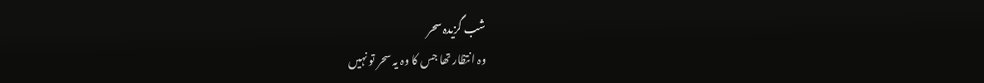شب گزیدہ سحر
وہ انتظار تھا جس کا وہ یہ سحر تو نہیں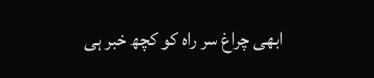ابھی چراغ سر راہ کو کچھ خبر ہی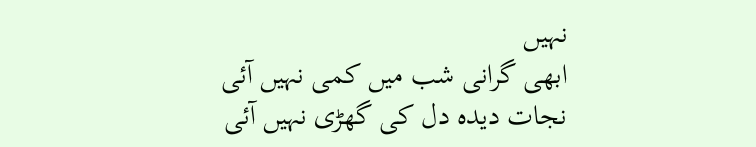نہیں
ابھی گرانی شب میں کمی نہیں آئی
نجات دیدہ دل کی گھڑی نہیں آئی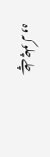چلے چلو کہ وہ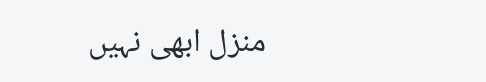منزل ابھی نہیں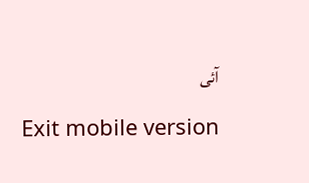آئی

Exit mobile version